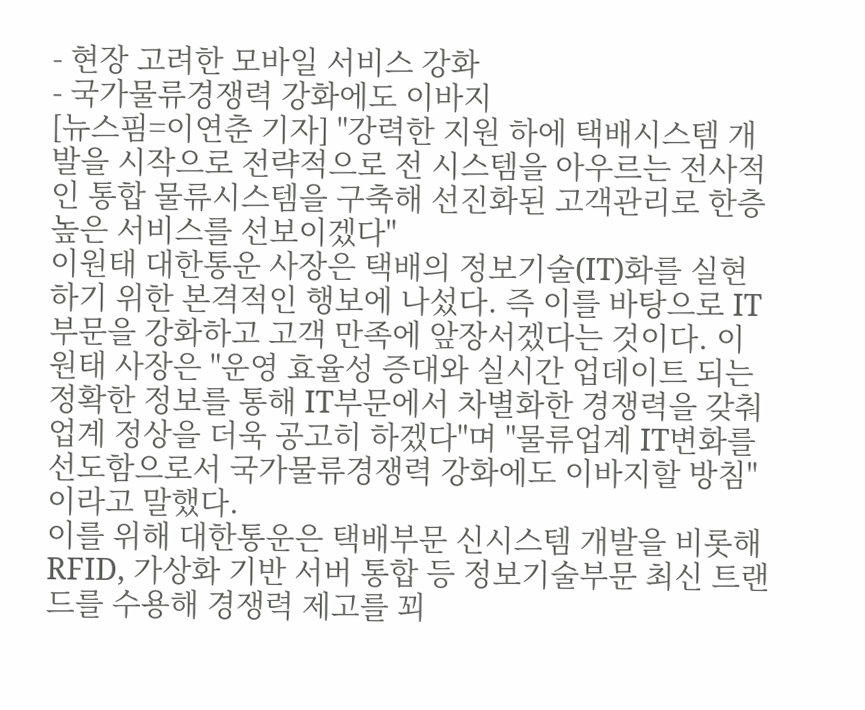- 현장 고려한 모바일 서비스 강화
- 국가물류경쟁력 강화에도 이바지
[뉴스핌=이연춘 기자] "강력한 지원 하에 택배시스템 개발을 시작으로 전략적으로 전 시스템을 아우르는 전사적인 통합 물류시스템을 구축해 선진화된 고객관리로 한층 높은 서비스를 선보이겠다"
이원태 대한통운 사장은 택배의 정보기술(IT)화를 실현하기 위한 본격적인 행보에 나섰다. 즉 이를 바탕으로 IT부문을 강화하고 고객 만족에 앞장서겠다는 것이다. 이원태 사장은 "운영 효율성 증대와 실시간 업데이트 되는 정확한 정보를 통해 IT부문에서 차별화한 경쟁력을 갖춰 업계 정상을 더욱 공고히 하겠다"며 "물류업계 IT변화를 선도함으로서 국가물류경쟁력 강화에도 이바지할 방침"이라고 말했다.
이를 위해 대한통운은 택배부문 신시스템 개발을 비롯해 RFID, 가상화 기반 서버 통합 등 정보기술부문 최신 트랜드를 수용해 경쟁력 제고를 꾀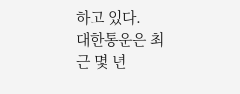하고 있다.
대한통운은 최근 몇 년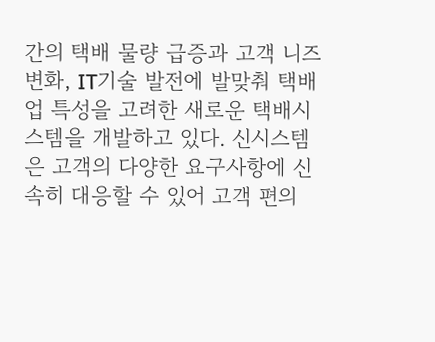간의 택배 물량 급증과 고객 니즈 변화, IT기술 발전에 발맞춰 택배업 특성을 고려한 새로운 택배시스템을 개발하고 있다. 신시스템은 고객의 다양한 요구사항에 신속히 대응할 수 있어 고객 편의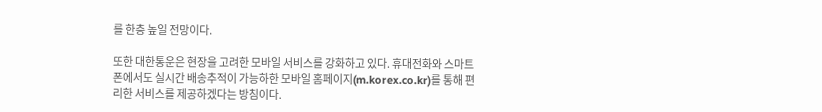를 한층 높일 전망이다.

또한 대한통운은 현장을 고려한 모바일 서비스를 강화하고 있다. 휴대전화와 스마트폰에서도 실시간 배송추적이 가능하한 모바일 홈페이지(m.korex.co.kr)를 통해 편리한 서비스를 제공하겠다는 방침이다.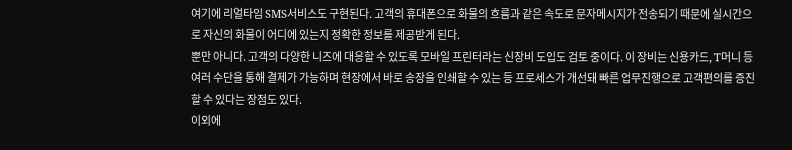여기에 리얼타임 SMS서비스도 구현된다. 고객의 휴대폰으로 화물의 흐름과 같은 속도로 문자메시지가 전송되기 때문에 실시간으로 자신의 화물이 어디에 있는지 정확한 정보를 제공받게 된다.
뿐만 아니다. 고객의 다양한 니즈에 대응할 수 있도록 모바일 프린터라는 신장비 도입도 검토 중이다. 이 장비는 신용카드, T머니 등 여러 수단을 통해 결제가 가능하며 현장에서 바로 송장을 인쇄할 수 있는 등 프로세스가 개선돼 빠른 업무진행으로 고객편의를 증진할 수 있다는 장점도 있다.
이외에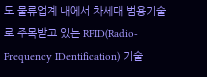도 물류업계 내에서 차세대 범용기술로 주목받고 있는 RFID(Radio-Frequency IDentification) 기술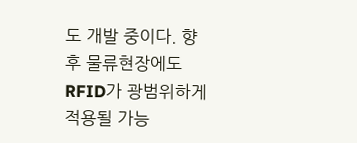도 개발 중이다. 향후 물류현장에도 RFID가 광범위하게 적용될 가능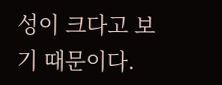성이 크다고 보기 때문이다.